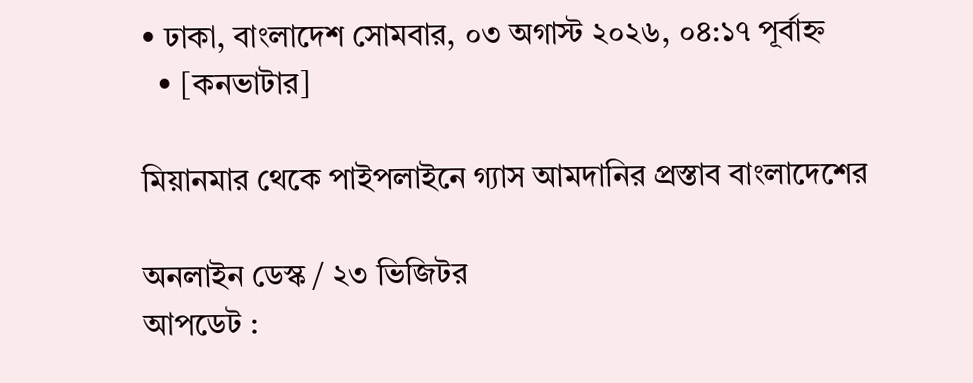• ঢাকা, বাংলাদেশ সোমবার, ০৩ অগাস্ট ২০২৬, ০৪:১৭ পূর্বাহ্ন
  • [কনভাটার]

মিয়ানমার থেকে পাইপলাইনে গ্যাস আমদানির প্রস্তাব বাংলাদেশের

অনলাইন ডেস্ক / ২৩ ভিজিটর
আপডেট :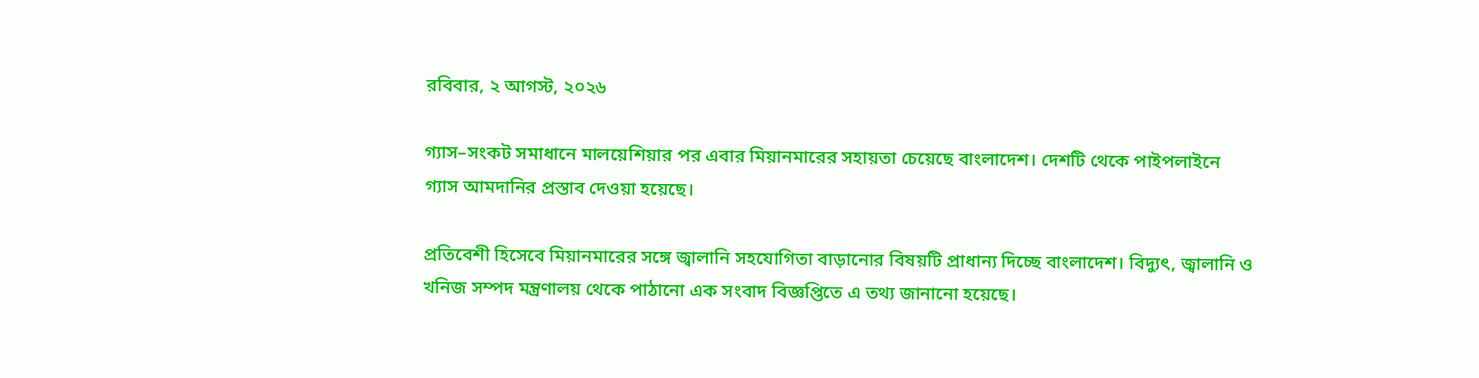রবিবার, ২ আগস্ট, ২০২৬

গ্যাস–সংকট সমাধানে মালয়েশিয়ার পর এবার মিয়ানমারের সহায়তা চেয়েছে বাংলাদেশ। দেশটি থেকে পাইপলাইনে গ্যাস আমদানির প্রস্তাব দেওয়া হয়েছে।

প্রতিবেশী হিসেবে মিয়ানমারের সঙ্গে জ্বালানি সহযোগিতা বাড়ানোর বিষয়টি প্রাধান্য দিচ্ছে বাংলাদেশ। বিদ্যুৎ, জ্বালানি ও খনিজ সম্পদ মন্ত্রণালয় থেকে পাঠানো এক সংবাদ বিজ্ঞপ্তিতে এ তথ্য জানানো হয়েছে।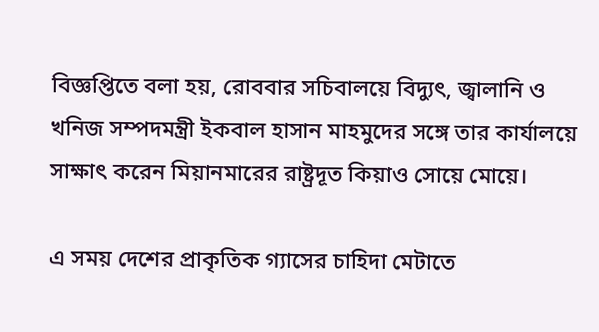বিজ্ঞপ্তিতে বলা হয়, রোববার সচিবালয়ে বিদ্যুৎ, জ্বালানি ও খনিজ সম্পদমন্ত্রী ইকবাল হাসান মাহমুদের সঙ্গে তার কার্যালয়ে সাক্ষাৎ করেন মিয়ানমারের রাষ্ট্রদূত কিয়াও সোয়ে মোয়ে।

এ সময় দেশের প্রাকৃতিক গ্যাসের চাহিদা মেটাতে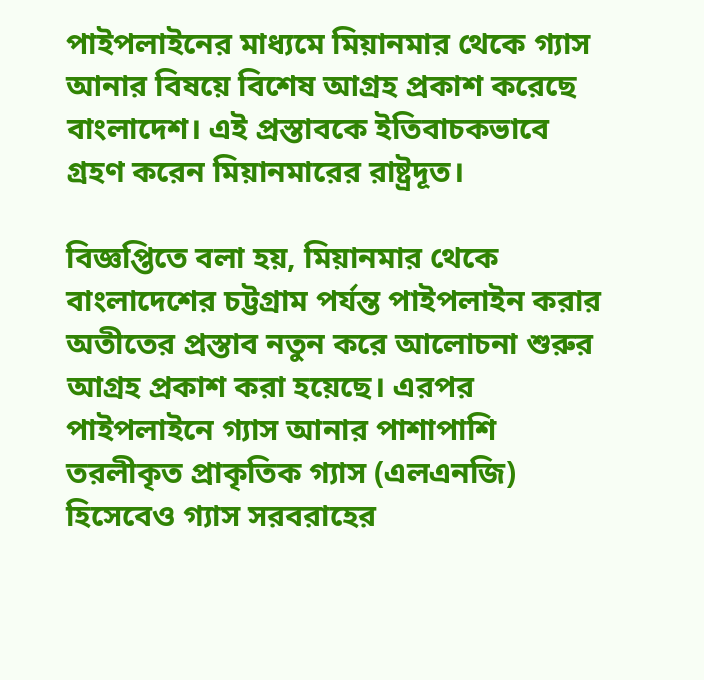পাইপলাইনের মাধ্যমে মিয়ানমার থেকে গ্যাস আনার বিষয়ে বিশেষ আগ্রহ প্রকাশ করেছে বাংলাদেশ। এই প্রস্তাবকে ইতিবাচকভাবে গ্রহণ করেন মিয়ানমারের রাষ্ট্রদূত।

বিজ্ঞপ্তিতে বলা হয়, মিয়ানমার থেকে বাংলাদেশের চট্টগ্রাম পর্যন্ত পাইপলাইন করার অতীতের প্রস্তাব নতুন করে আলোচনা শুরুর আগ্রহ প্রকাশ করা হয়েছে। এরপর পাইপলাইনে গ্যাস আনার পাশাপাশি তরলীকৃত প্রাকৃতিক গ্যাস (এলএনজি) হিসেবেও গ্যাস সরবরাহের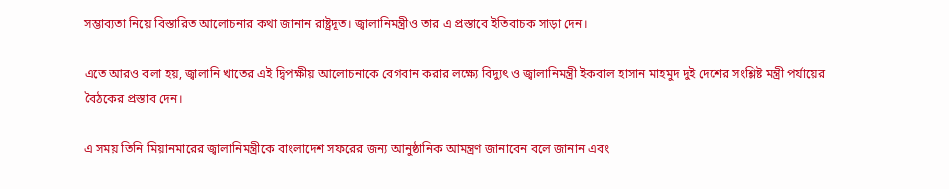সম্ভাব্যতা নিয়ে বিস্তারিত আলোচনার কথা জানান রাষ্ট্রদূত। জ্বালানিমন্ত্রীও তার এ প্রস্তাবে ইতিবাচক সাড়া দেন।

এতে আরও বলা হয়, জ্বালানি খাতের এই দ্বিপক্ষীয় আলোচনাকে বেগবান করার লক্ষ্যে বিদ্যুৎ ও জ্বালানিমন্ত্রী ইকবাল হাসান মাহমুদ দুই দেশের সংশ্লিষ্ট মন্ত্রী পর্যায়ের বৈঠকের প্রস্তাব দেন।

এ সময় তিনি মিয়ানমারের জ্বালানিমন্ত্রীকে বাংলাদেশ সফরের জন্য আনুষ্ঠানিক আমন্ত্রণ জানাবেন বলে জানান এবং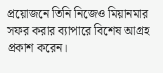প্রয়োজনে তিনি নিজেও মিয়ানমার সফর করার ব্যাপারে বিশেষ আগ্রহ প্রকাশ করেন।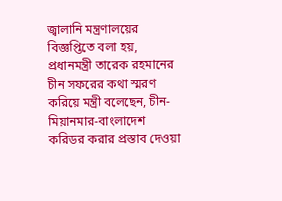জ্বালানি মন্ত্রণালয়ের বিজ্ঞপ্তিতে বলা হয়, প্রধানমন্ত্রী তারেক রহমানের চীন সফরের কথা স্মরণ করিয়ে মন্ত্রী বলেছেন, চীন-মিয়ানমার-বাংলাদেশ করিডর করার প্রস্তাব দেওয়া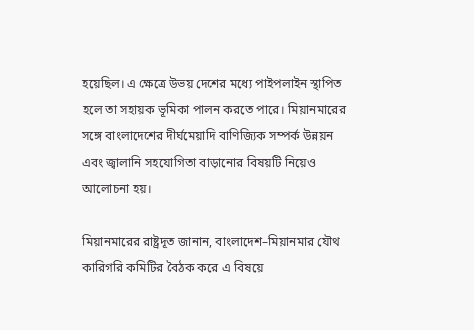হয়েছিল। এ ক্ষেত্রে উভয় দেশের মধ্যে পাইপলাইন স্থাপিত হলে তা সহায়ক ভূমিকা পালন করতে পারে। মিয়ানমারের সঙ্গে বাংলাদেশের দীর্ঘমেয়াদি বাণিজ্যিক সম্পর্ক উন্নয়ন এবং জ্বালানি সহযোগিতা বাড়ানোর বিষয়টি নিয়েও আলোচনা হয়।

মিয়ানমারের রাষ্ট্রদূত জানান, বাংলাদেশ–মিয়ানমার যৌথ কারিগরি কমিটির বৈঠক করে এ বিষয়ে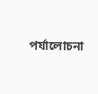পর্যালোচনা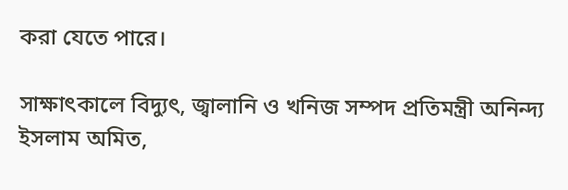করা যেতে পারে।

সাক্ষাৎকালে বিদ্যুৎ, জ্বালানি ও খনিজ সম্পদ প্রতিমন্ত্রী অনিন্দ্য ইসলাম অমিত,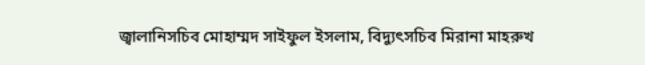জ্বালানিসচিব মোহাম্মদ সাইফুল ইসলাম, বিদ্যুৎসচিব মিরানা মাহরুখ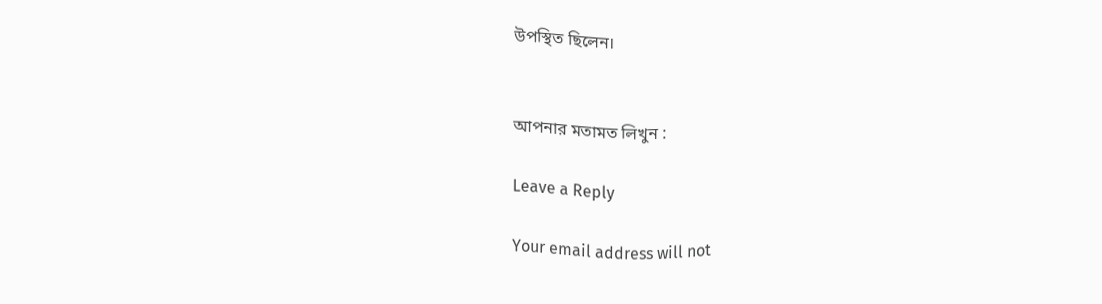উপস্থিত ছিলেন।


আপনার মতামত লিখুন :

Leave a Reply

Your email address will not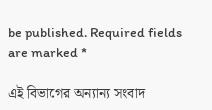be published. Required fields are marked *

এই বিভাগের অন্যান্য সংবাদ